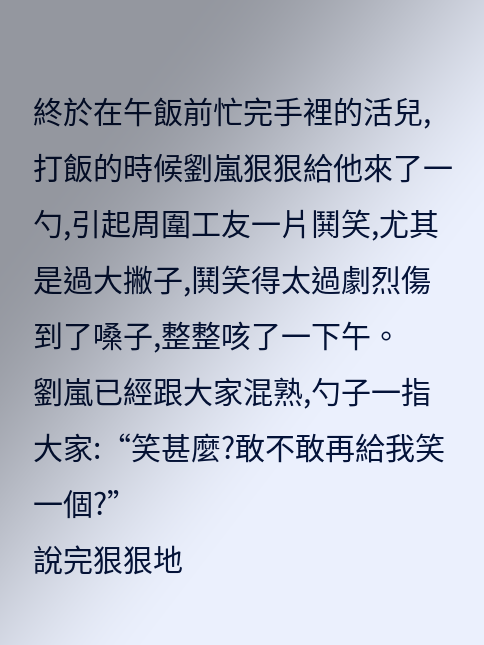終於在午飯前忙完手裡的活兒,
打飯的時候劉嵐狠狠給他來了一勺,引起周圍工友一片鬨笑,尤其是過大撇子,鬨笑得太過劇烈傷到了嗓子,整整咳了一下午。
劉嵐已經跟大家混熟,勺子一指大家:“笑甚麼?敢不敢再給我笑一個?”
說完狠狠地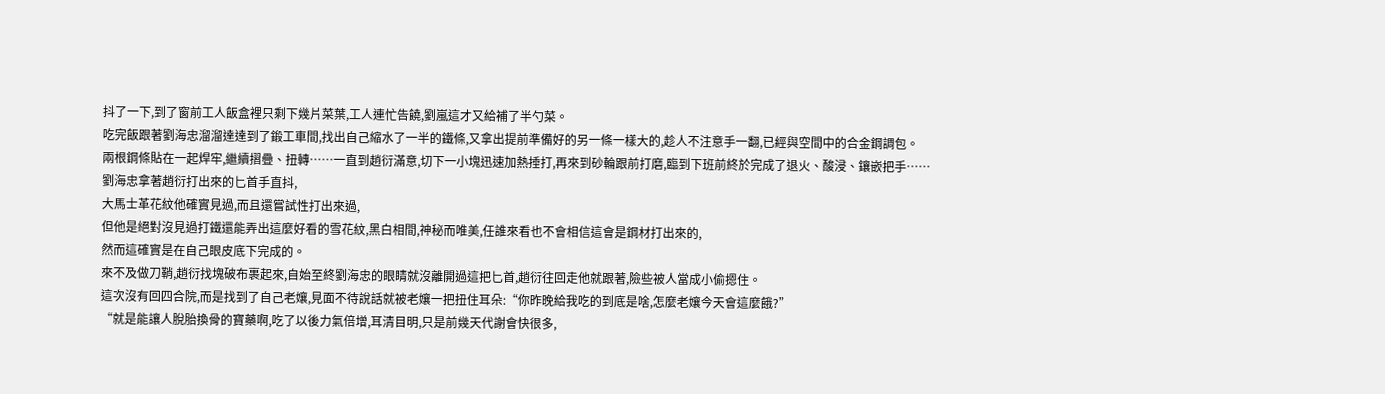抖了一下,到了窗前工人飯盒裡只剩下幾片菜葉,工人連忙告饒,劉嵐這才又給補了半勺菜。
吃完飯跟著劉海忠溜溜達達到了鍛工車間,找出自己縮水了一半的鐵條,又拿出提前準備好的另一條一樣大的,趁人不注意手一翻,已經與空間中的合金鋼調包。
兩根鋼條貼在一起焊牢,繼續摺疊、扭轉……一直到趙衍滿意,切下一小塊迅速加熱捶打,再來到砂輪跟前打磨,臨到下班前終於完成了退火、酸浸、鑲嵌把手……
劉海忠拿著趙衍打出來的匕首手直抖,
大馬士革花紋他確實見過,而且還嘗試性打出來過,
但他是絕對沒見過打鐵還能弄出這麼好看的雪花紋,黑白相間,神秘而唯美,任誰來看也不會相信這會是鋼材打出來的,
然而這確實是在自己眼皮底下完成的。
來不及做刀鞘,趙衍找塊破布裹起來,自始至終劉海忠的眼睛就沒離開過這把匕首,趙衍往回走他就跟著,險些被人當成小偷摁住。
這次沒有回四合院,而是找到了自己老孃,見面不待說話就被老孃一把扭住耳朵:“你昨晚給我吃的到底是啥,怎麼老孃今天會這麼餓?”
“就是能讓人脫胎換骨的寶藥啊,吃了以後力氣倍增,耳清目明,只是前幾天代謝會快很多,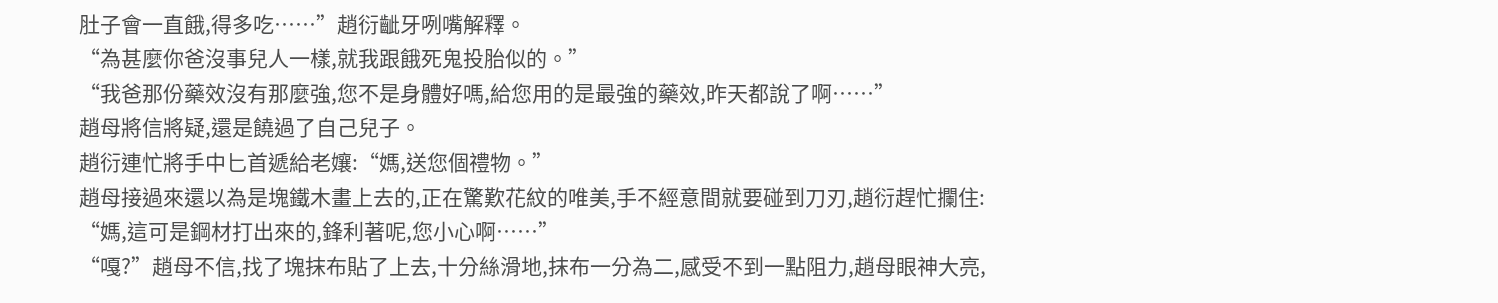肚子會一直餓,得多吃……”趙衍齜牙咧嘴解釋。
“為甚麼你爸沒事兒人一樣,就我跟餓死鬼投胎似的。”
“我爸那份藥效沒有那麼強,您不是身體好嗎,給您用的是最強的藥效,昨天都說了啊……”
趙母將信將疑,還是饒過了自己兒子。
趙衍連忙將手中匕首遞給老孃:“媽,送您個禮物。”
趙母接過來還以為是塊鐵木畫上去的,正在驚歎花紋的唯美,手不經意間就要碰到刀刃,趙衍趕忙攔住:
“媽,這可是鋼材打出來的,鋒利著呢,您小心啊……”
“嘎?”趙母不信,找了塊抹布貼了上去,十分絲滑地,抹布一分為二,感受不到一點阻力,趙母眼神大亮,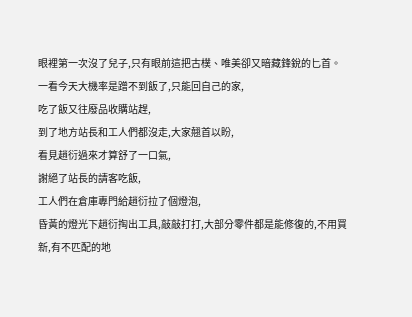眼裡第一次沒了兒子,只有眼前這把古樸、唯美卻又暗藏鋒銳的匕首。
一看今天大機率是蹭不到飯了,只能回自己的家,
吃了飯又往廢品收購站趕,
到了地方站長和工人們都沒走,大家翹首以盼,
看見趙衍過來才算舒了一口氣,
謝絕了站長的請客吃飯,
工人們在倉庫專門給趙衍拉了個燈泡,
昏黃的燈光下趙衍掏出工具,敲敲打打,大部分零件都是能修復的,不用買新,有不匹配的地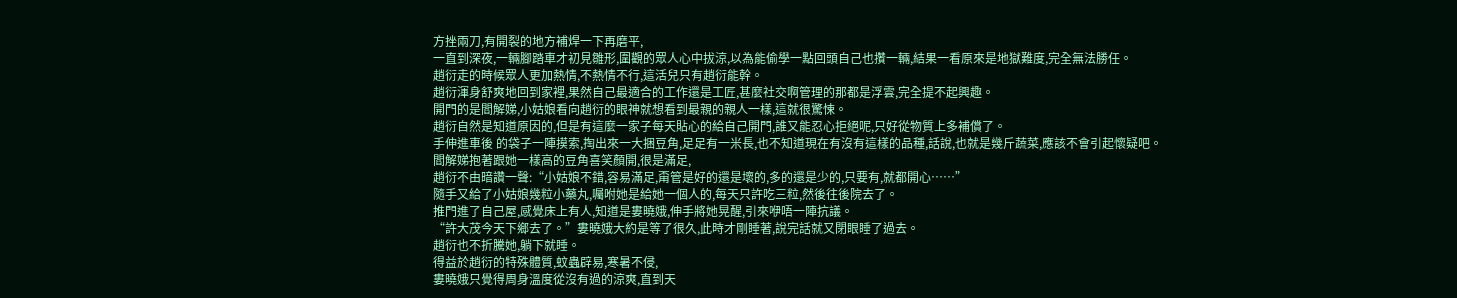方挫兩刀,有開裂的地方補焊一下再磨平,
一直到深夜,一輛腳踏車才初見雛形,圍觀的眾人心中拔涼,以為能偷學一點回頭自己也攢一輛,結果一看原來是地獄難度,完全無法勝任。
趙衍走的時候眾人更加熱情,不熱情不行,這活兒只有趙衍能幹。
趙衍渾身舒爽地回到家裡,果然自己最適合的工作還是工匠,甚麼社交啊管理的那都是浮雲,完全提不起興趣。
開門的是閻解娣,小姑娘看向趙衍的眼神就想看到最親的親人一樣,這就很驚悚。
趙衍自然是知道原因的,但是有這麼一家子每天貼心的給自己開門,誰又能忍心拒絕呢,只好從物質上多補償了。
手伸進車後 的袋子一陣摸索,掏出來一大捆豆角,足足有一米長,也不知道現在有沒有這樣的品種,話說,也就是幾斤蔬菜,應該不會引起懷疑吧。
閻解娣抱著跟她一樣高的豆角喜笑顏開,很是滿足,
趙衍不由暗讚一聲:“小姑娘不錯,容易滿足,甭管是好的還是壞的,多的還是少的,只要有,就都開心……”
隨手又給了小姑娘幾粒小藥丸,囑咐她是給她一個人的,每天只許吃三粒,然後往後院去了。
推門進了自己屋,感覺床上有人,知道是婁曉娥,伸手將她晃醒,引來咿唔一陣抗議。
“許大茂今天下鄉去了。”婁曉娥大約是等了很久,此時才剛睡著,說完話就又閉眼睡了過去。
趙衍也不折騰她,躺下就睡。
得益於趙衍的特殊體質,蚊蟲辟易,寒暑不侵,
婁曉娥只覺得周身溫度從沒有過的涼爽,直到天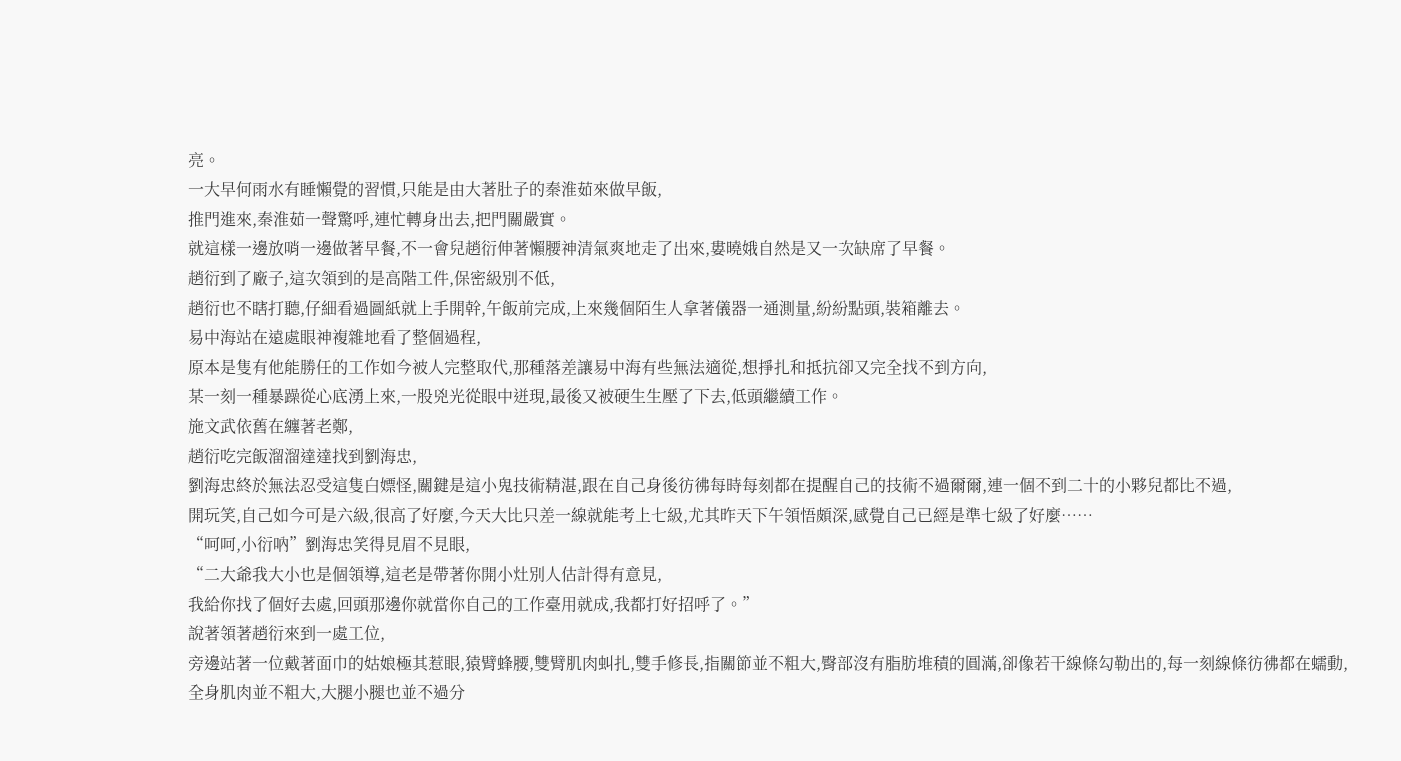亮。
一大早何雨水有睡懶覺的習慣,只能是由大著肚子的秦淮茹來做早飯,
推門進來,秦淮茹一聲驚呼,連忙轉身出去,把門關嚴實。
就這樣一邊放哨一邊做著早餐,不一會兒趙衍伸著懶腰神清氣爽地走了出來,婁曉娥自然是又一次缺席了早餐。
趙衍到了廠子,這次領到的是高階工件,保密級別不低,
趙衍也不瞎打聽,仔細看過圖紙就上手開幹,午飯前完成,上來幾個陌生人拿著儀器一通測量,紛紛點頭,裝箱離去。
易中海站在遠處眼神複雜地看了整個過程,
原本是隻有他能勝任的工作如今被人完整取代,那種落差讓易中海有些無法適從,想掙扎和抵抗卻又完全找不到方向,
某一刻一種暴躁從心底湧上來,一股兇光從眼中迸現,最後又被硬生生壓了下去,低頭繼續工作。
施文武依舊在纏著老鄭,
趙衍吃完飯溜溜達達找到劉海忠,
劉海忠終於無法忍受這隻白嫖怪,關鍵是這小鬼技術精湛,跟在自己身後彷彿每時每刻都在提醒自己的技術不過爾爾,連一個不到二十的小夥兒都比不過,
開玩笑,自己如今可是六級,很高了好麼,今天大比只差一線就能考上七級,尤其昨天下午領悟頗深,感覺自己已經是準七級了好麼……
“呵呵,小衍吶”劉海忠笑得見眉不見眼,
“二大爺我大小也是個領導,這老是帶著你開小灶別人估計得有意見,
我給你找了個好去處,回頭那邊你就當你自己的工作臺用就成,我都打好招呼了。”
說著領著趙衍來到一處工位,
旁邊站著一位戴著面巾的姑娘極其惹眼,猿臂蜂腰,雙臂肌肉虯扎,雙手修長,指關節並不粗大,臀部沒有脂肪堆積的圓滿,卻像若干線條勾勒出的,每一刻線條彷彿都在蠕動,
全身肌肉並不粗大,大腿小腿也並不過分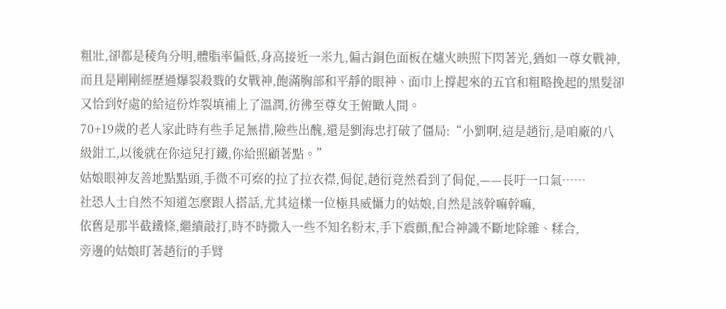粗壯,卻都是稜角分明,體脂率偏低,身高接近一米九,偏古銅色面板在爐火映照下閃著光,猶如一尊女戰神,
而且是剛剛經歷過爆裂殺戮的女戰神,飽滿胸部和平靜的眼神、面巾上撐起來的五官和粗略挽起的黑髮卻又恰到好處的給這份炸裂填補上了溫潤,彷彿至尊女王俯瞰人間。
70+19歲的老人家此時有些手足無措,險些出醜,還是劉海忠打破了僵局:“小劉啊,這是趙衍,是咱廠的八級鉗工,以後就在你這兒打鐵,你給照顧著點。”
姑娘眼神友善地點點頭,手微不可察的拉了拉衣襟,侷促,趙衍竟然看到了侷促,——長吁一口氣……
社恐人士自然不知道怎麼跟人搭話,尤其這樣一位極具威懾力的姑娘,自然是該幹嘛幹嘛,
依舊是那半截鐵條,繼續敲打,時不時撒入一些不知名粉末,手下震顫,配合神識不斷地除雜、糅合,
旁邊的姑娘盯著趙衍的手臂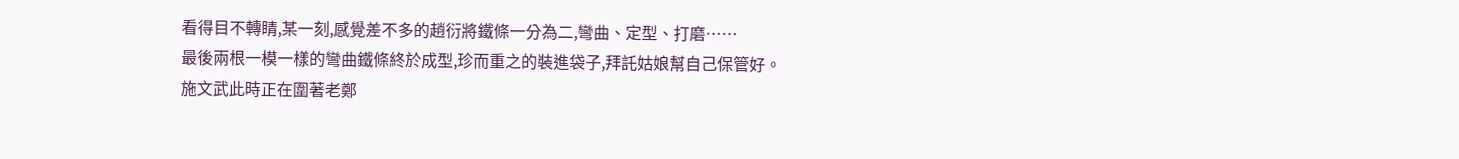看得目不轉睛,某一刻,感覺差不多的趙衍將鐵條一分為二,彎曲、定型、打磨……
最後兩根一模一樣的彎曲鐵條終於成型,珍而重之的裝進袋子,拜託姑娘幫自己保管好。
施文武此時正在圍著老鄭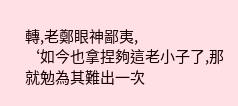轉,老鄭眼神鄙夷,
‘如今也拿捏夠這老小子了,那就勉為其難出一次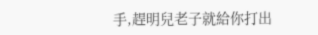手,趕明兒老子就給你打出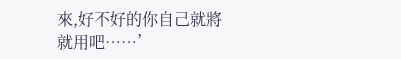來,好不好的你自己就將就用吧……’